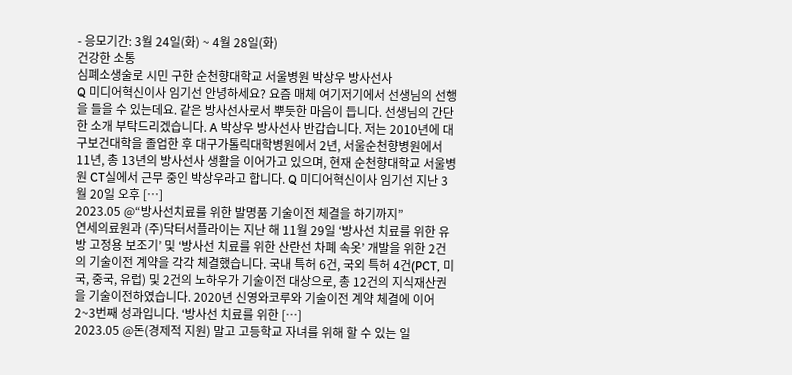- 응모기간: 3월 24일(화) ~ 4월 28일(화)
건강한 소통
심폐소생술로 시민 구한 순천향대학교 서울병원 박상우 방사선사
Q 미디어혁신이사 임기선 안녕하세요? 요즘 매체 여기저기에서 선생님의 선행을 들을 수 있는데요. 같은 방사선사로서 뿌듯한 마음이 듭니다. 선생님의 간단한 소개 부탁드리겠습니다. A 박상우 방사선사 반갑습니다. 저는 2010년에 대구보건대학을 졸업한 후 대구가톨릭대학병원에서 2년, 서울순천향병원에서 11년, 총 13년의 방사선사 생활을 이어가고 있으며, 현재 순천향대학교 서울병원 CT실에서 근무 중인 박상우라고 합니다. Q 미디어혁신이사 임기선 지난 3월 20일 오후 […]
2023.05 @“방사선치료를 위한 발명품 기술이전 체결을 하기까지”
연세의료원과 (주)닥터서플라이는 지난 해 11월 29일 ‘방사선 치료를 위한 유방 고정용 보조기’ 및 ‘방사선 치료를 위한 산란선 차폐 속옷’ 개발을 위한 2건의 기술이전 계약을 각각 체결했습니다. 국내 특허 6건, 국외 특허 4건(PCT, 미국, 중국, 유럽) 및 2건의 노하우가 기술이전 대상으로, 총 12건의 지식재산권을 기술이전하였습니다. 2020년 신영와코루와 기술이전 계약 체결에 이어 2~3번째 성과입니다. ‘방사선 치료를 위한 […]
2023.05 @돈(경제적 지원) 말고 고등학교 자녀를 위해 할 수 있는 일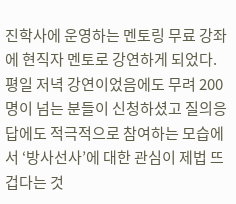진학사에 운영하는 멘토링 무료 강좌에 현직자 멘토로 강연하게 되었다. 평일 저녁 강연이었음에도 무려 200명이 넘는 분들이 신청하셨고 질의응답에도 적극적으로 참여하는 모습에서 ‘방사선사’에 대한 관심이 제법 뜨겁다는 것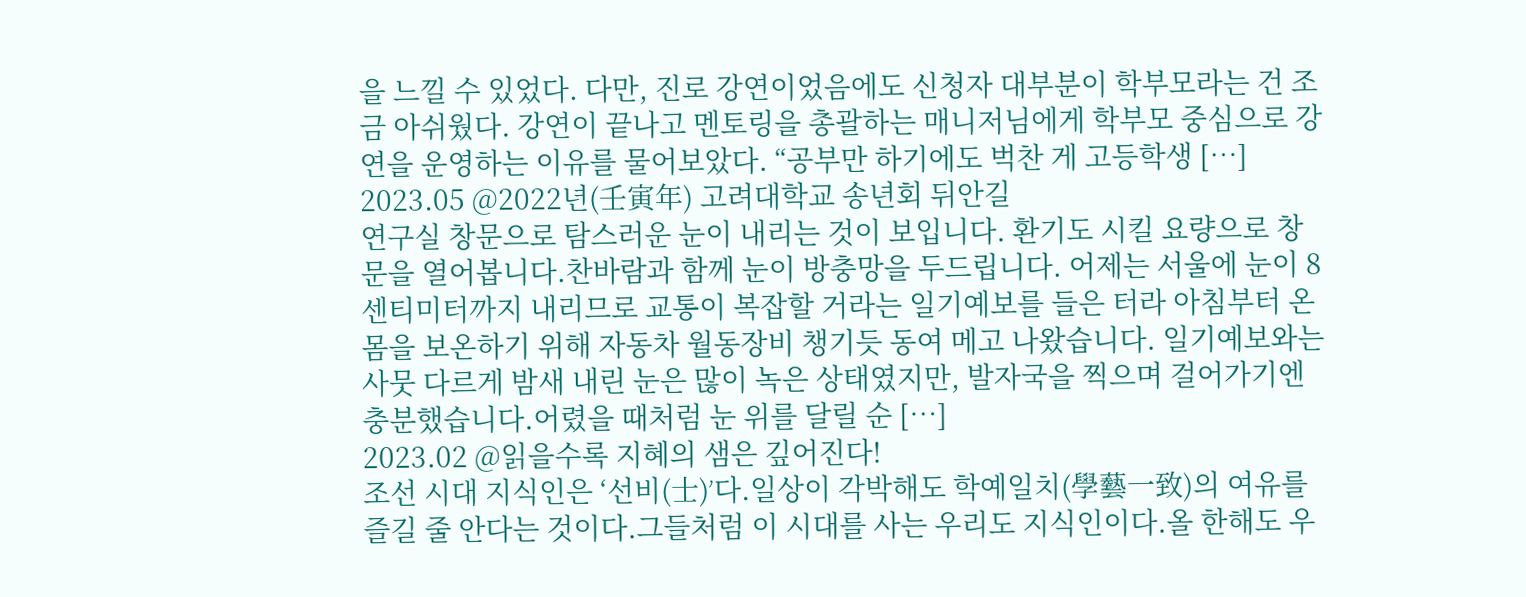을 느낄 수 있었다. 다만, 진로 강연이었음에도 신청자 대부분이 학부모라는 건 조금 아쉬웠다. 강연이 끝나고 멘토링을 총괄하는 매니저님에게 학부모 중심으로 강연을 운영하는 이유를 물어보았다. “공부만 하기에도 벅찬 게 고등학생 […]
2023.05 @2022년(壬寅年) 고려대학교 송년회 뒤안길
연구실 창문으로 탐스러운 눈이 내리는 것이 보입니다. 환기도 시킬 요량으로 창문을 열어봅니다.찬바람과 함께 눈이 방충망을 두드립니다. 어제는 서울에 눈이 8센티미터까지 내리므로 교통이 복잡할 거라는 일기예보를 들은 터라 아침부터 온몸을 보온하기 위해 자동차 월동장비 챙기듯 동여 메고 나왔습니다. 일기예보와는 사뭇 다르게 밤새 내린 눈은 많이 녹은 상태였지만, 발자국을 찍으며 걸어가기엔 충분했습니다.어렸을 때처럼 눈 위를 달릴 순 […]
2023.02 @읽을수록 지혜의 샘은 깊어진다!
조선 시대 지식인은 ‘선비(士)ʼ다.일상이 각박해도 학예일치(學藝一致)의 여유를 즐길 줄 안다는 것이다.그들처럼 이 시대를 사는 우리도 지식인이다.올 한해도 우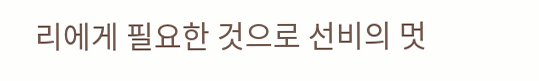리에게 필요한 것으로 선비의 멋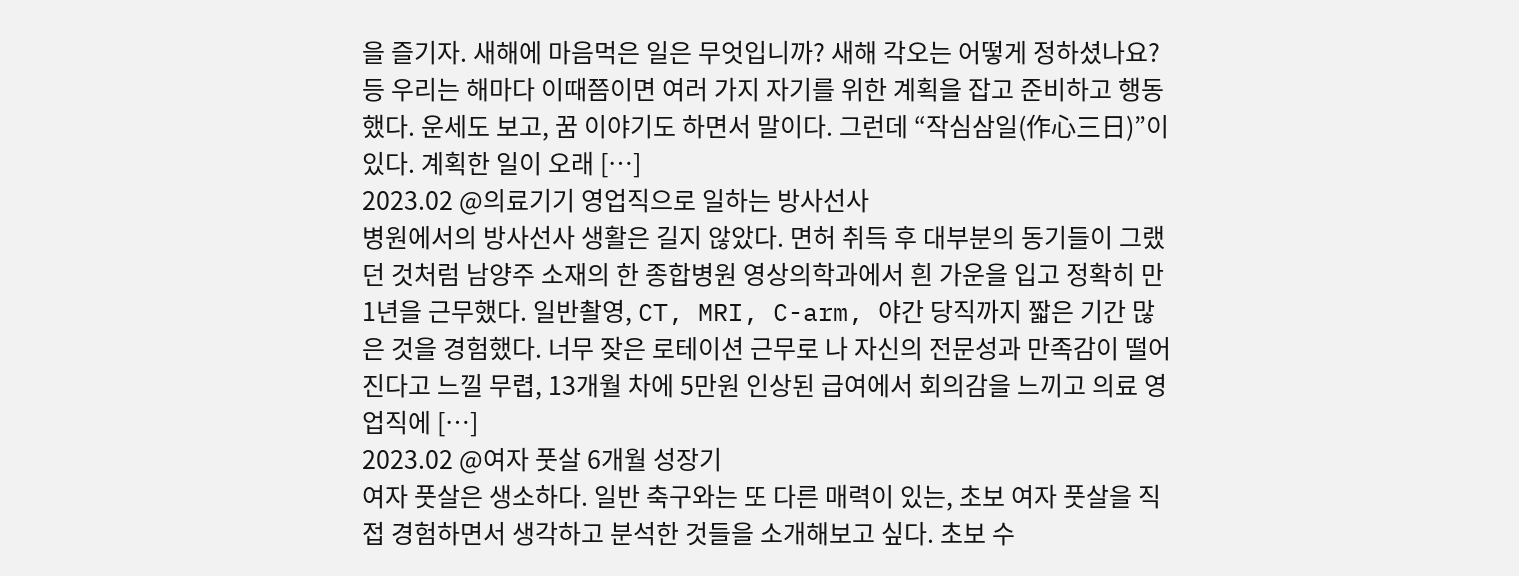을 즐기자. 새해에 마음먹은 일은 무엇입니까? 새해 각오는 어떻게 정하셨나요? 등 우리는 해마다 이때쯤이면 여러 가지 자기를 위한 계획을 잡고 준비하고 행동했다. 운세도 보고, 꿈 이야기도 하면서 말이다. 그런데 “작심삼일(作心三日)”이 있다. 계획한 일이 오래 […]
2023.02 @의료기기 영업직으로 일하는 방사선사
병원에서의 방사선사 생활은 길지 않았다. 면허 취득 후 대부분의 동기들이 그랬던 것처럼 남양주 소재의 한 종합병원 영상의학과에서 흰 가운을 입고 정확히 만 1년을 근무했다. 일반촬영, CT, MRI, C-arm, 야간 당직까지 짧은 기간 많은 것을 경험했다. 너무 잦은 로테이션 근무로 나 자신의 전문성과 만족감이 떨어진다고 느낄 무렵, 13개월 차에 5만원 인상된 급여에서 회의감을 느끼고 의료 영업직에 […]
2023.02 @여자 풋살 6개월 성장기
여자 풋살은 생소하다. 일반 축구와는 또 다른 매력이 있는, 초보 여자 풋살을 직접 경험하면서 생각하고 분석한 것들을 소개해보고 싶다. 초보 수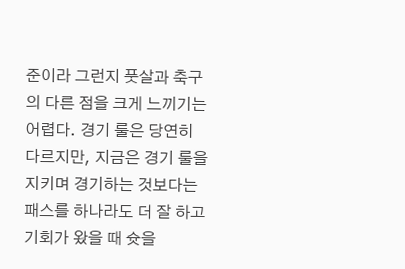준이라 그런지 풋살과 축구의 다른 점을 크게 느끼기는 어렵다. 경기 룰은 당연히 다르지만, 지금은 경기 룰을 지키며 경기하는 것보다는 패스를 하나라도 더 잘 하고 기회가 왔을 때 슛을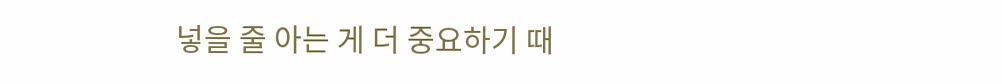넣을 줄 아는 게 더 중요하기 때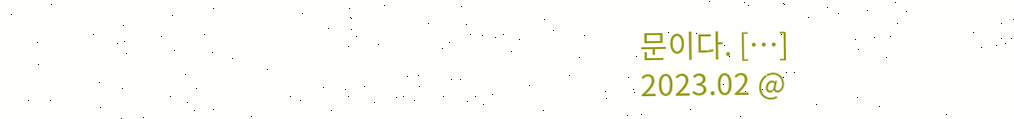문이다. […]
2023.02 @